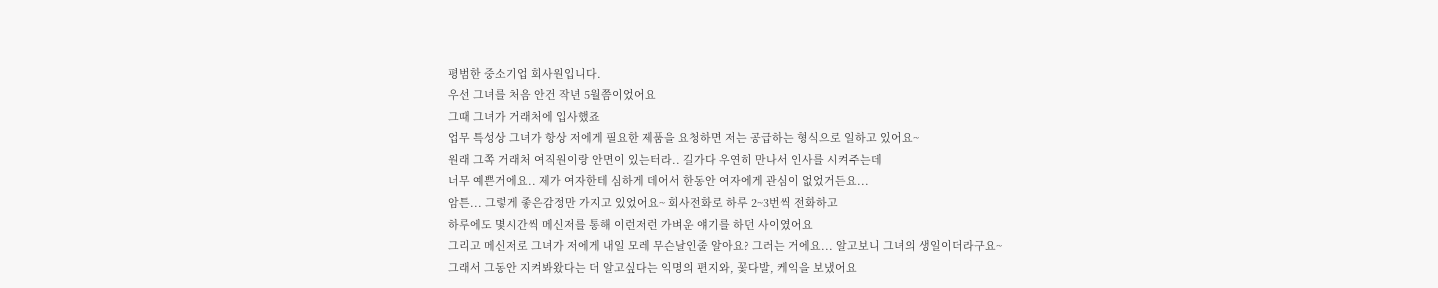평범한 중소기업 회사원입니다.
우선 그녀를 처음 안건 작년 5월쯤이었어요
그때 그녀가 거래처에 입사했죠
업무 특성상 그녀가 항상 저에게 필요한 제품을 요청하면 저는 공급하는 형식으로 일하고 있어요~
원래 그쪽 거래처 여직원이랑 안면이 있는터라.. 길가다 우연히 만나서 인사를 시켜주는데
너무 예쁜거에요.. 제가 여자한테 심하게 데어서 한동안 여자에게 관심이 없었거든요...
암튼... 그렇게 좋은감정만 가지고 있었어요~ 회사전화로 하루 2~3번씩 전화하고
하루에도 몇시간씩 메신저를 통해 이런저런 가벼운 얘기를 하던 사이였어요
그리고 메신저로 그녀가 저에게 내일 모레 무슨날인줄 알아요? 그러는 거에요... 알고보니 그녀의 생일이더라구요~
그래서 그동안 지켜봐왔다는 더 알고싶다는 익명의 편지와, 꽃다발, 케익을 보냈어요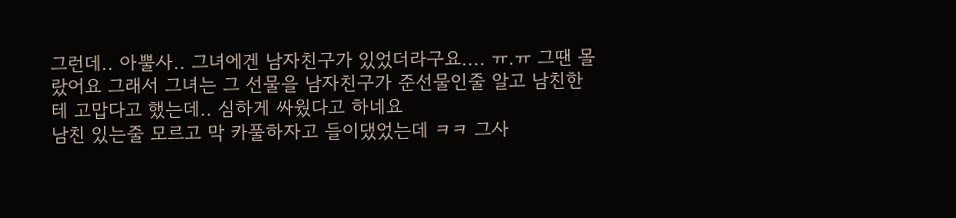그런데.. 아뿔사.. 그녀에겐 남자친구가 있었더라구요.... ㅠ.ㅠ 그땐 몰랐어요 그래서 그녀는 그 선물을 남자친구가 준선물인줄 알고 남친한테 고맙다고 했는데.. 심하게 싸웠다고 하네요
남친 있는줄 모르고 막 카풀하자고 들이댔었는데 ㅋㅋ 그사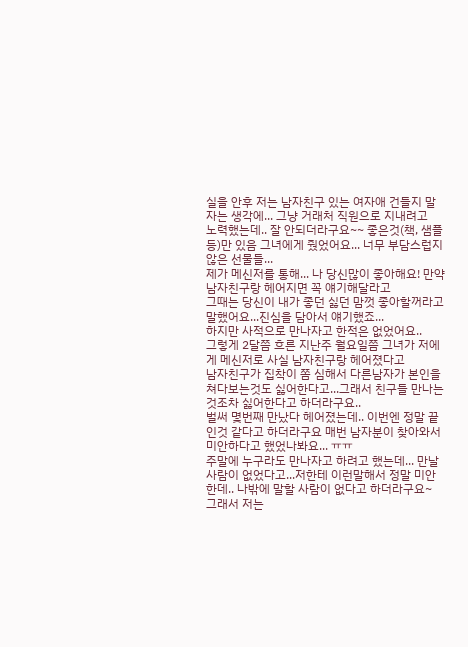실을 안후 저는 남자친구 있는 여자애 건들지 말자는 생각에... 그냥 거래처 직원으로 지내려고
노력했는데.. 잘 안되더라구요~~ 좋은것(책, 샘플등)만 있음 그녀에게 줬었어요... 너무 부담스럽지 않은 선물들...
제가 메신저를 통해... 나 당신많이 좋아해요! 만약 남자친구랑 헤어지면 꼭 얘기해달라고
그때는 당신이 내가 좋던 싫던 맘껏 좋아할꺼라고 말했어요...진심을 담아서 얘기했죠...
하지만 사적으로 만나자고 한적은 없었어요..
그렇게 2달쯤 흐른 지난주 월요일쯤 그녀가 저에게 메신저로 사실 남자친구랑 헤어졌다고
남자친구가 집착이 쫌 심해서 다른남자가 본인을 쳐다보는것도 싫어한다고...그래서 친구들 만나는것조차 싫어한다고 하더라구요..
벌써 몇번째 만났다 헤어졌는데.. 이번엔 정말 끝인것 같다고 하더라구요 매번 남자분이 찾아와서 미안하다고 했었나봐요... ㅠㅠ
주말에 누구라도 만나자고 하려고 했는데... 만날 사람이 없었다고...저한테 이런말해서 정말 미안한데.. 나밖에 말할 사람이 없다고 하더라구요~
그래서 저는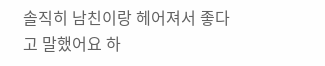솔직히 남친이랑 헤어져서 좋다고 말했어요 하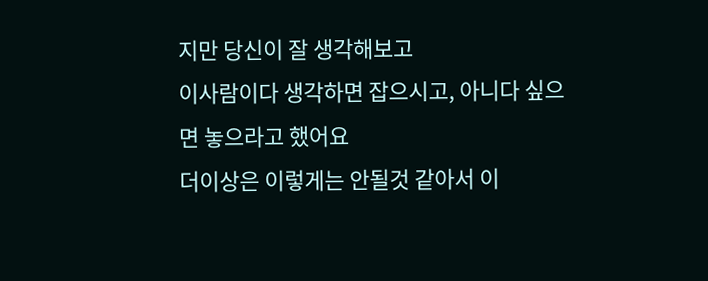지만 당신이 잘 생각해보고
이사람이다 생각하면 잡으시고, 아니다 싶으면 놓으라고 했어요
더이상은 이렇게는 안될것 같아서 이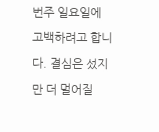번주 일요일에 고백하려고 합니다. 결심은 섰지만 더 멀어질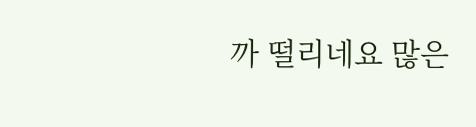까 떨리네요 많은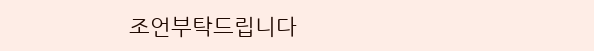조언부탁드립니다